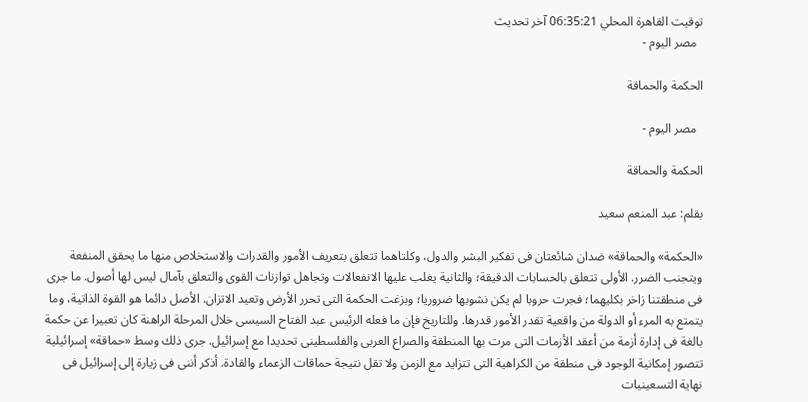توقيت القاهرة المحلي 06:35:21 آخر تحديث
  مصر اليوم -

الحكمة والحماقة

  مصر اليوم -

الحكمة والحماقة

بقلم: عبد المنعم سعيد

«الحكمة» والحماقة» ضدان شائعتان فى تفكير البشر والدول، وكلتاهما تتعلق بتعريف الأمور والقدرات والاستخلاص منها ما يحقق المنفعة ويتجنب الضرر. الأولى تتعلق بالحسابات الدقيقة؛ والثانية يغلب عليها الانفعالات وتجاهل توازنات القوى والتعلق بآمال ليس لها أصول. ما جرى فى منطقتنا زاخر بكليهما؛ فجرت حروبا لم يكن نشوبها ضروريا؛ وبزغت الحكمة التى تحرر الأرض وتعيد الاتزان. الأصل دائما هو القوة الذاتية، وما يتمتع به المرء أو الدولة من واقعية تقدر الأمور قدرها. وللتاريخ فإن ما فعله الرئيس عبد الفتاح السيسى خلال المرحلة الراهنة كان تعبيرا عن حكمة بالغة فى إدارة أزمة من أعقد الأزمات التى مرت بها المنطقة والصراع العربى والفلسطينى تحديدا مع إسرائيل. جرى ذلك وسط «حماقة» إسرائيلية تتصور إمكانية الوجود فى منطقة من الكراهية التى تتزايد مع الزمن ولا تقل نتيجة حماقات الزعماء والقادة. أذكر أننى فى زيارة إلى إسرائيل فى نهاية التسعينيات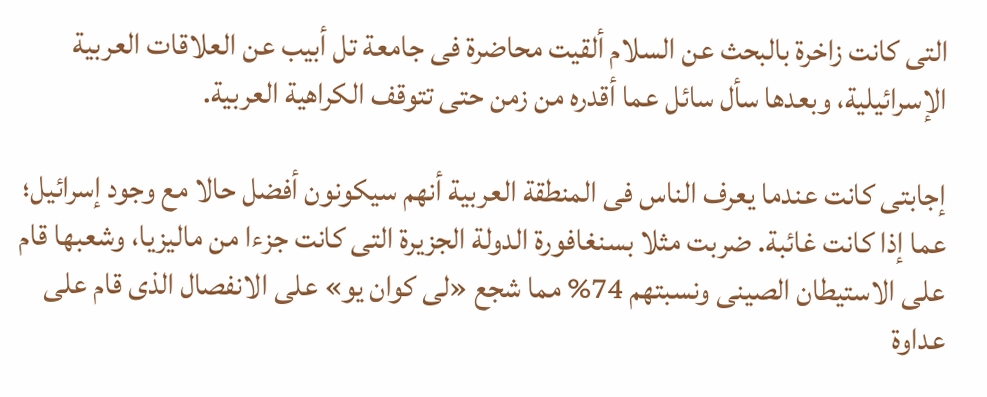التى كانت زاخرة بالبحث عن السلام ألقيت محاضرة فى جامعة تل أبيب عن العلاقات العربية الإسرائيلية، وبعدها سأل سائل عما أقدره من زمن حتى تتوقف الكراهية العربية.

إجابتى كانت عندما يعرف الناس فى المنطقة العربية أنهم سيكونون أفضل حالا مع وجود إسرائيل؛ عما إذا كانت غائبة. ضربت مثلا بسنغافورة الدولة الجزيرة التى كانت جزءا من ماليزيا، وشعبها قام على الاستيطان الصينى ونسبتهم 74% مما شجع «لى كوان يو» على الانفصال الذى قام على عداوة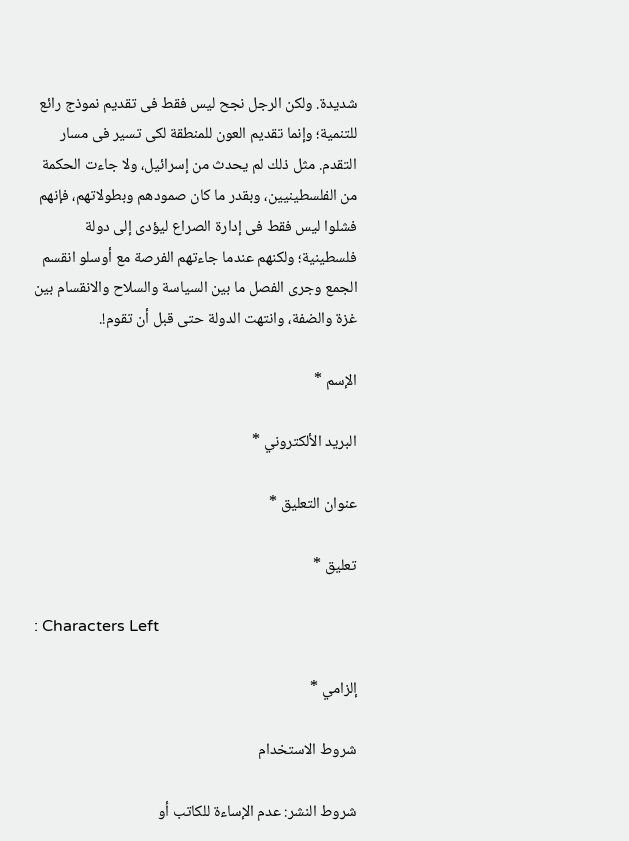شديدة. ولكن الرجل نجح ليس فقط فى تقديم نموذج رائع للتنمية؛ وإنما تقديم العون للمنطقة لكى تسير فى مسار التقدم. مثل ذلك لم يحدث من إسرائيل، ولا جاءت الحكمة من الفلسطينيين، وبقدر ما كان صمودهم وبطولاتهم، فإنهم فشلوا ليس فقط فى إدارة الصراع ليؤدى إلى دولة فلسطينية؛ ولكنهم عندما جاءتهم الفرصة مع أوسلو انقسم الجمع وجرى الفصل ما بين السياسة والسلاح والانقسام بين غزة والضفة، وانتهت الدولة حتى قبل أن تقوم!.

الإسم *

البريد الألكتروني *

عنوان التعليق *

تعليق *

: Characters Left

إلزامي *

شروط الاستخدام

شروط النشر: عدم الإساءة للكاتب أو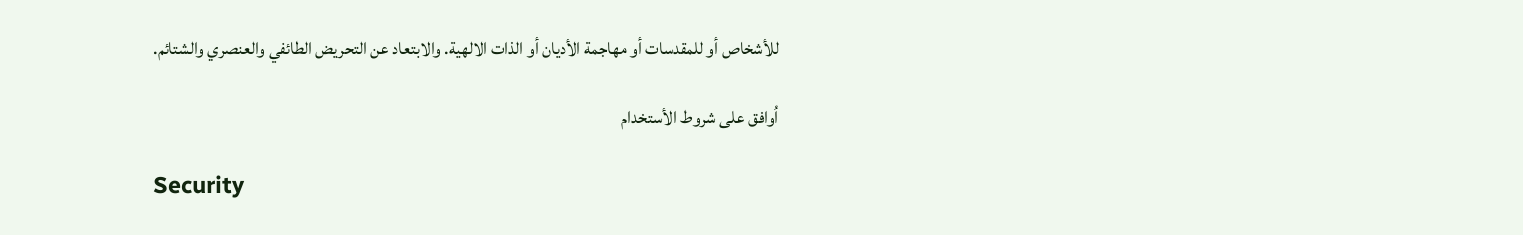للأشخاص أو للمقدسات أو مهاجمة الأديان أو الذات الالهية. والابتعاد عن التحريض الطائفي والعنصري والشتائم.

اُوافق على شروط الأستخدام

Security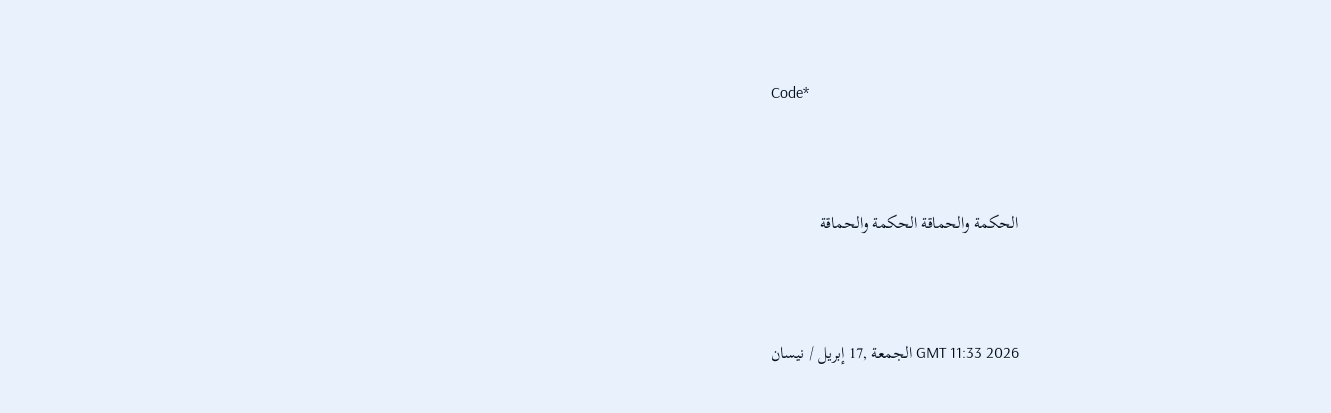Code*



الحكمة والحماقة الحكمة والحماقة



GMT 11:33 2026 الجمعة ,17 إبريل / نيسان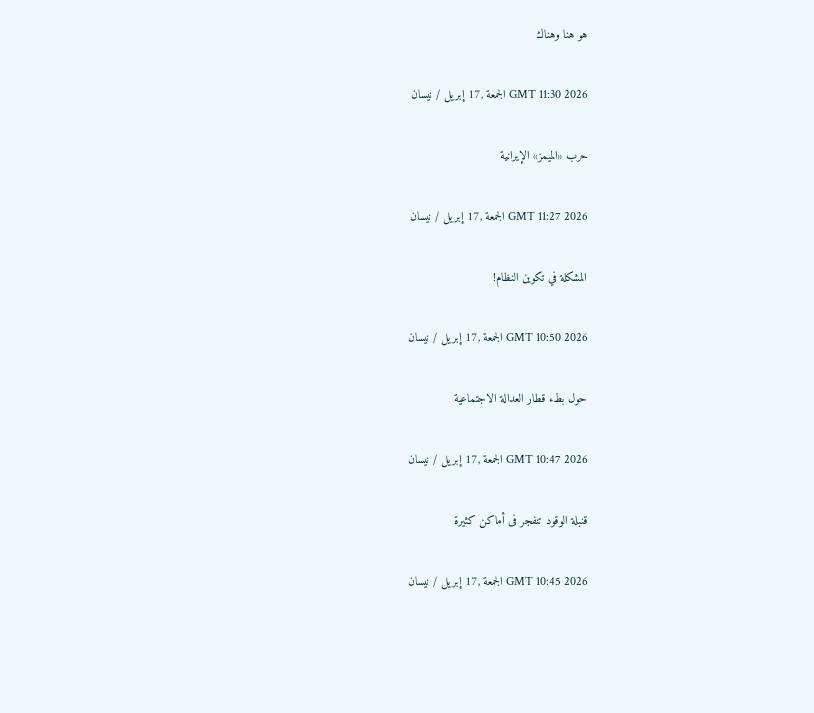هو هنا وهناك

GMT 11:30 2026 الجمعة ,17 إبريل / نيسان

حرب «الميمز» الإيرانية

GMT 11:27 2026 الجمعة ,17 إبريل / نيسان

المشكلة في تكوين النظام!

GMT 10:50 2026 الجمعة ,17 إبريل / نيسان

حول بطء قطار العدالة الاجتماعية

GMT 10:47 2026 الجمعة ,17 إبريل / نيسان

قنبلة الوقود تنفجر فى أماكن كثيرة

GMT 10:45 2026 الجمعة ,17 إبريل / نيسان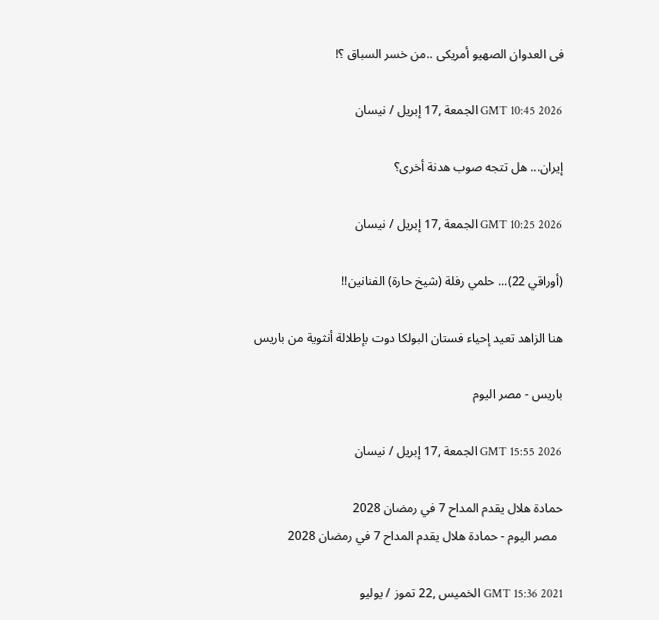فى العدوان الصهيو أمريكى ..من خسر السباق ؟!

GMT 10:45 2026 الجمعة ,17 إبريل / نيسان

إيران... هل تتجه صوب هدنة أخرى؟

GMT 10:25 2026 الجمعة ,17 إبريل / نيسان

(أوراقي 22)... حلمي رفلة (شيخ حارة) الفنانين!!

هنا الزاهد تعيد إحياء فستان البولكا دوت بإطلالة أنثوية من باريس

باريس - مصر اليوم

GMT 15:55 2026 الجمعة ,17 إبريل / نيسان

حمادة هلال يقدم المداح 7 في رمضان 2028
  مصر اليوم - حمادة هلال يقدم المداح 7 في رمضان 2028

GMT 15:36 2021 الخميس ,22 تموز / يوليو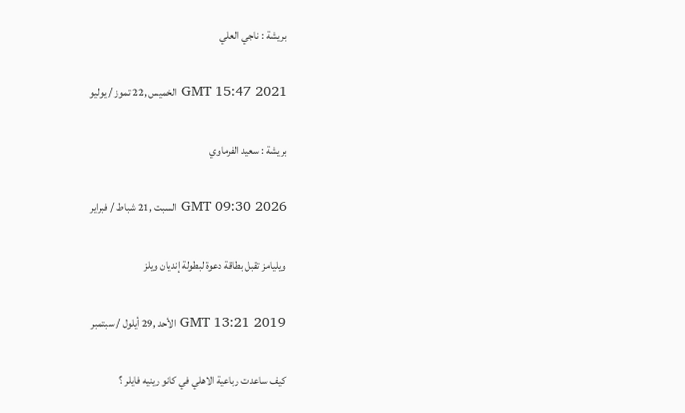بريشة : ناجي العلي

GMT 15:47 2021 الخميس ,22 تموز / يوليو

بريشة : سعيد الفرماوي

GMT 09:30 2026 السبت ,21 شباط / فبراير

ويليامز تقبل بطاقة دعوة لبطولة إنديان ويلز

GMT 13:21 2019 الأحد ,29 أيلول / سبتمبر

كيف ساعدت رباعية الاهلي في كانو رينيه فايلر ؟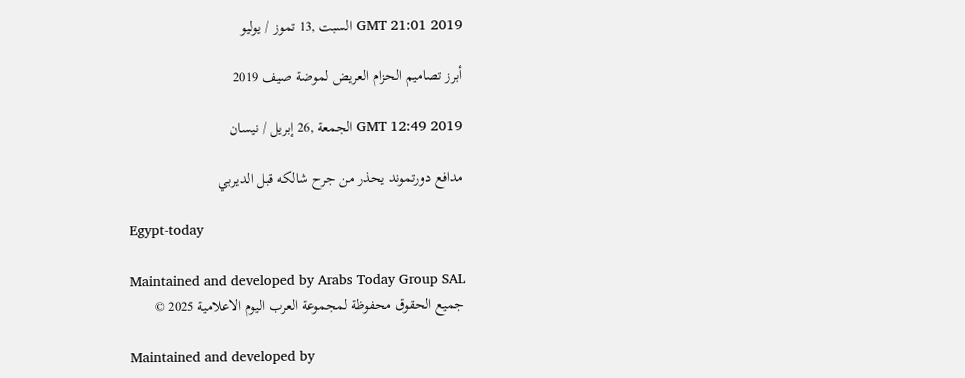GMT 21:01 2019 السبت ,13 تموز / يوليو

أبرز تصاميم الحزام العريض لموضة صيف 2019

GMT 12:49 2019 الجمعة ,26 إبريل / نيسان

مدافع دورتموند يحذر من جرح شالكه قبل الديربي

Egypt-today

Maintained and developed by Arabs Today Group SAL
جميع الحقوق محفوظة لمجموعة العرب اليوم الاعلامية 2025 ©

Maintained and developed by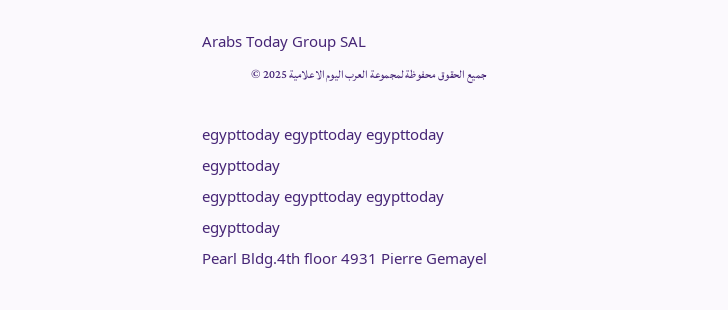Arabs Today Group SAL
جميع الحقوق محفوظة لمجموعة العرب اليوم الاعلامية 2025 ©

egypttoday egypttoday egypttoday egypttoday
egypttoday egypttoday egypttoday
egypttoday
Pearl Bldg.4th floor 4931 Pierre Gemayel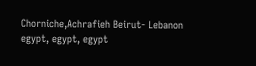Chorniche,Achrafieh Beirut- Lebanon
egypt, egypt, egypt